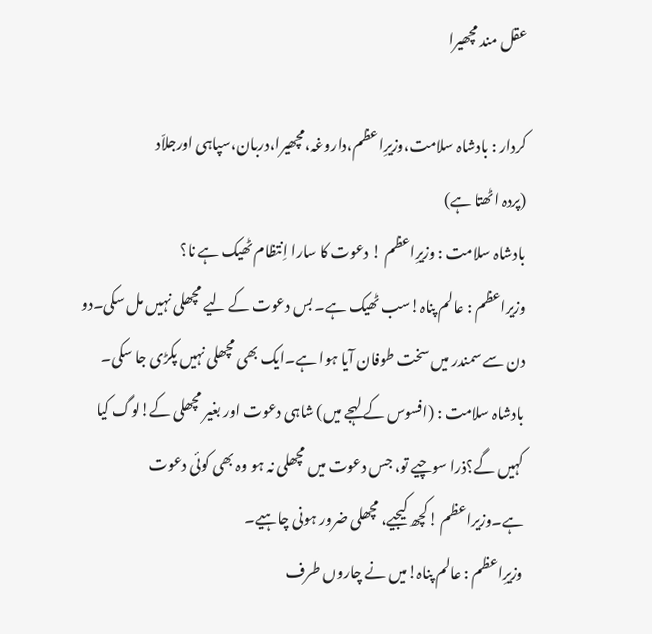عقل مند مچھیرا

کردار : بادشاہ سلامت،وزیرِاعظم،داروغہ،مچھیرا،دربان،سپاہی اورجلاّد
(پردہ اٹھتا ہے)
بادشاہ سلامت : وزیرِاعظم ! دعوت کا سارا اِنتظام ٹھیک ہے نا؟
وزیراعظم : عالم پناہ!سب ٹھیک ہے۔ بس دعوت کے لیے مچھلی نہیں مل سکی۔دو دن سے سمندر میں سخت طوفان آیا ہوا ہے۔ایک بھی مچھلی نہیں پکڑی جا سکی۔
بادشاہ سلامت : (افسوس کے لہجے میں) شاہی دعوت اور بغیر مچھلی کے!لوگ کیا کہیں گے؟ذرا سوچیے تو، جس دعوت میں مچھلی نہ ہو وہ بھی کوئی دعوت ہے۔وزیراعظم !کچھ کیجیے، مچھلی ضرور ہونی چاہیے۔
وزیرِاعظم : عالم پناہ!میں نے چاروں طرف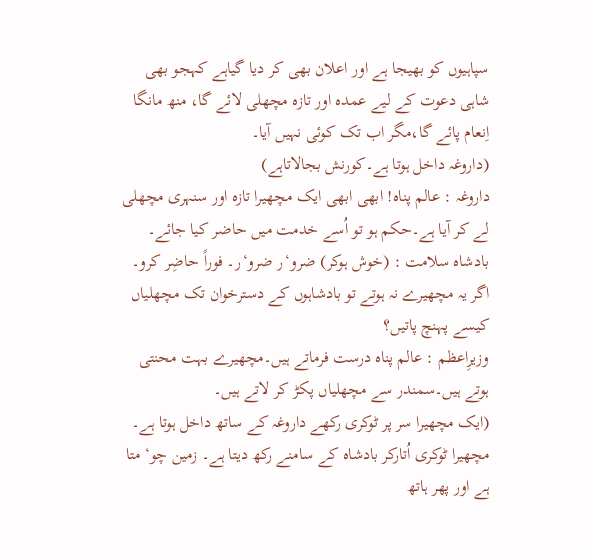سپاہیوں کو بھیجا ہے اور اعلان بھی کر دیا گیاہے کہجو بھی شاہی دعوت کے لیے عمدہ اور تازہ مچھلی لائے گا، منھ مانگا اِنعام پائے گا،مگر اب تک کوئی نہیں آیا۔
(داروغہ داخل ہوتا ہے۔کورنش بجالاتاہے)
داروغہ : عالم پناہ! ابھی ابھی ایک مچھیرا تازہ اور سنہری مچھلی لے کر آیا ہے۔حکم ہو تو اُسے خدمت میں حاضر کیا جائے۔
بادشاہ سلامت : (خوش ہوکر) ضرو‘ر ضرو‘ر۔ فوراً حاضِر کرو۔ اگر یہ مچھیرے نہ ہوتے تو بادشاہوں کے دسترخوان تک مچھلیاں کیسے پہنچ پاتیں؟
وزیرِاعظم : عالم پناہ درست فرماتے ہیں۔مچھیرے بہت محنتی ہوتے ہیں۔سمندر سے مچھلیاں پکڑ کر لاتے ہیں۔
(ایک مچھیرا سر پر ٹوکری رکھے داروغہ کے ساتھ داخل ہوتا ہے۔ مچھیرا ٹوکری اُتارکر بادشاہ کے سامنے رکھ دیتا ہے۔ زمین چو‘ متا ہے اور پھر ہاتھ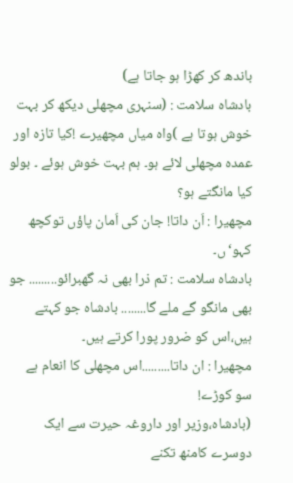باندھ کر کھڑا ہو جاتا ہے)
بادشاہ سلامت : (سنہری مچھلی دیکھ کر بہت خوش ہوتا ہے )واہ میاں مچھیرے !کیا تازہ اور عمدہ مچھلی لائے ہو۔ ہم بہت خوش ہوئے ۔ بولو کیا مانگتے ہو؟
مچھیرا : اَن داتا! جان کی اَمان پاؤں توکچھ کہو‘ں۔
بادشاہ سلامت : تم ذرا بھی نہ گھبرائو......... جو بھی مانگو گے ملے گا........ بادشاہ جو کہتے ہیں،اس کو ضرور پورا کرتے ہیں۔
مچھیرا : ان داتا.........اس مچھلی کا انعام ہے سو کوڑے!
(بادشاہ،وزیر اور داروغہ حیرت سے ایک دوسرے کامنھ تکنے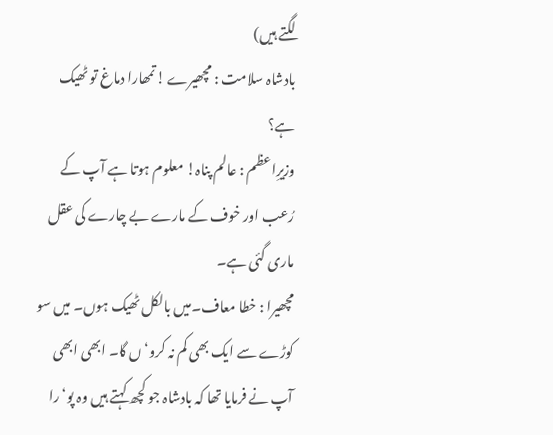لگتے ہیں)
بادشاہ سلامت : مچھیرے !تمھارا دماغ تو ٹھیک ہے؟
وزیرِاعظم : عالم پناہ! معلوم ہوتا ہے آپ کے رُعب اور خوف کے مارے بے چارے کی عقل ماری گئی ہے۔
مچھیرا : خطا معاف۔میں بالکل ٹھیک ہوں۔ میں سو کوڑے سے ایک بھی کم نہ کرو‘ں گا۔ ابھی ابھی آپ نے فرمایا تھا کہ بادشاہ جو کچھ کہتے ہیں وہ پو‘را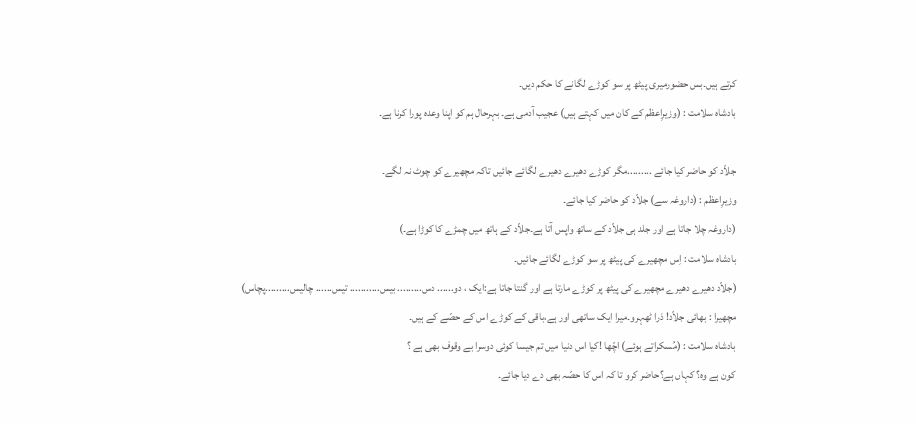کرتے ہیں۔بس حضورمیری پیٹھ پر سو کوڑے لگانے کا حکم دیں۔
بادشاہ سلامت : (وزیرِاعظم کے کان میں کہتے ہیں) عجیب آدمی ہے۔ بہرحال ہم کو اپنا وعدہ پورا کرنا ہے۔

جلاّد کو حاضر کیا جائے .........مگر کوڑے دھیرے دھیرے لگائے جائیں تاکہ مچھیرے کو چوٹ نہ لگے۔
وزیرِاعظم : (داروغہ سے) جلاّد کو حاضر کیا جائے۔
(داروغہ چلا جاتا ہے اور جلد ہی جلاّد کے ساتھ واپس آتا ہے۔جلاّد کے ہاتھ میں چمڑے کا کوڑا ہے۔)
بادشاہ سلامت : اِس مچھیرے کی پیٹھ پر سو کوڑے لگائے جائیں۔
(جلاّد دھیرے دھیرے مچھیرے کی پیٹھ پر کوڑے مارتا ہے اور گنتا جاتا ہے:ایک ، دو...... دس......... بیس........... تیس...... چالیس.........پچاس)
مچھیرا : بھائی جلاّد! ذرا ٹھہرو۔میرا ایک ساتھی اور ہے،باقی کے کوڑے اس کے حصّے کے ہیں۔
بادشاہ سلامت : (مُسکراتے ہوئے) اچّھا !کیا اس دنیا میں تم جیسا کوئی دوسرا بے وقوف بھی ہے ؟
کون ہے وہ؟ کہاں ہے؟حاضر کرو تا کہ اس کا حصّہ بھی دے دیا جائے۔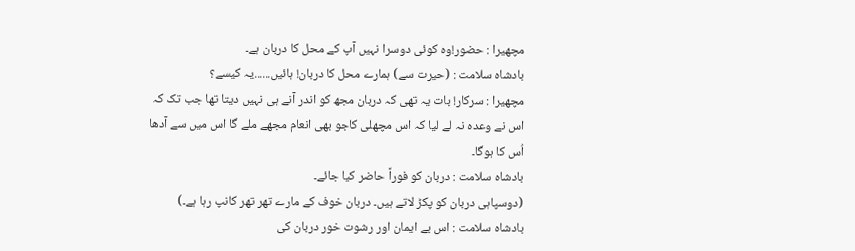مچھیرا : حضور!وہ کوئی دوسرا نہیں آپ کے محل کا دربان ہے۔
بادشاہ سلامت : (حیرت سے) ہمارے محل کا دربان! ہائیں......یہ کیسے؟
مچھیرا : سرکار! بات یہ تھی کہ دربان مجھ کو اندر آنے ہی نہیں دیتا تھا جب تک کہ اس نے وعدہ نہ لے لیا کہ اس مچھلی کاجو بھی انعام مجھے ملے گا اس میں سے آدھا اُس کا ہوگا۔
بادشاہ سلامت : دربان کو فوراً حاضر کیا جائے۔
(دوسپاہی دربان کو پکڑ لاتے ہیں۔ دربان خوف کے مارے تھر تھر کانپ رہا ہے۔)
بادشاہ سلامت : اس بے ایمان اور رشوت خور دربان کی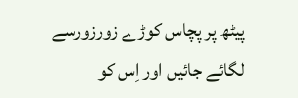پیٹھ پر پچاس کوڑے زورزورسے لگائے جائیں اور اِس کو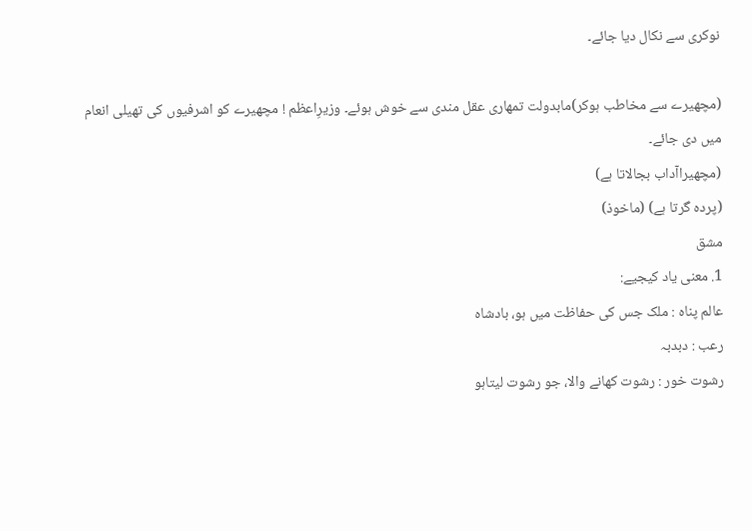نوکری سے نکال دیا جائے۔

(مچھیرے سے مخاطب ہوکر)مابدولت تمھاری عقل مندی سے خوش ہوئے۔ وزیرِاعظم ! مچھیرے کو اشرفیوں کی تھیلی انعام میں دی جائے۔
(مچھیراآداب بجالاتا ہے)
(پردہ گرتا ہے) (ماخوذ)
مشق
1. معنی یاد کیجیے:
عالم پناہ : ملک جس کی حفاظت میں ہو، بادشاہ
رعب : دبدبہ
رشوت خور : رشوت کھانے والا، جو رشوت لیتاہو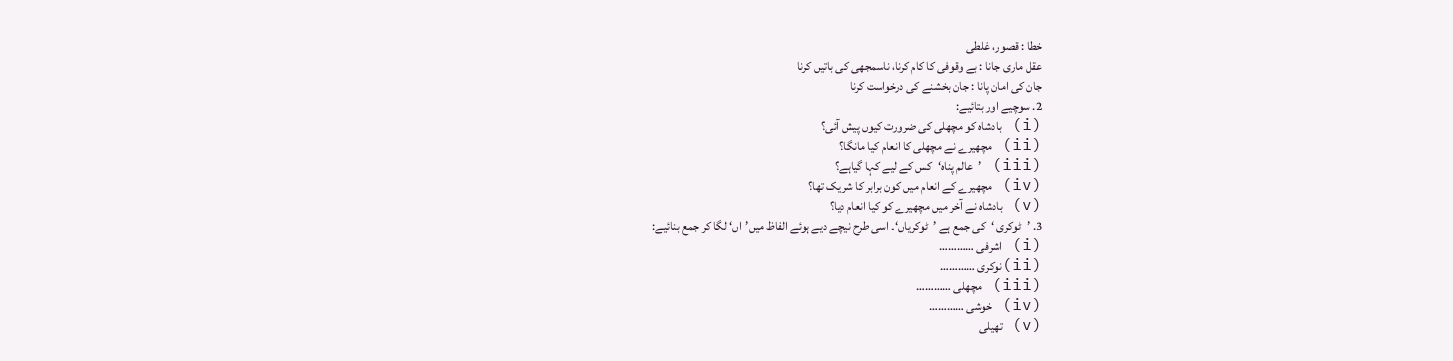خطا : قصور، غلطی
عقل ماری جانا : بے وقوفی کا کام کرنا، ناسمجھی کی باتیں کرنا
جان کی امان پانا : جان بخشنے کی درخواست کرنا
2. سوچیے اور بتائیے:
(i) بادشاہ کو مچھلی کی ضرورت کیوں پیش آئی؟
(ii) مچھیرے نے مچھلی کا انعام کیا مانگا؟
(iii) ’عالم پناہ‘کس کے لیے کہا گیاہے؟
(iv) مچھیرے کے انعام میں کون برابر کا شریک تھا؟
(v) بادشاہ نے آخر میں مچھیرے کو کیا انعام دیا؟
3. ’ٹوکری ‘کی جمع ہے ’ٹوکریاں‘۔ اسی طرح نیچے دیے ہوئے الفاظ میں’اں‘ لگا کر جمع بنائیے:
(i) اشرفی …………
(ii)نوکری …………
(iii) مچھلی …………
(iv) خوشی …………
(v) تھیلی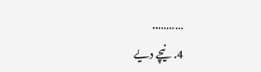………..
4. نیچے دیے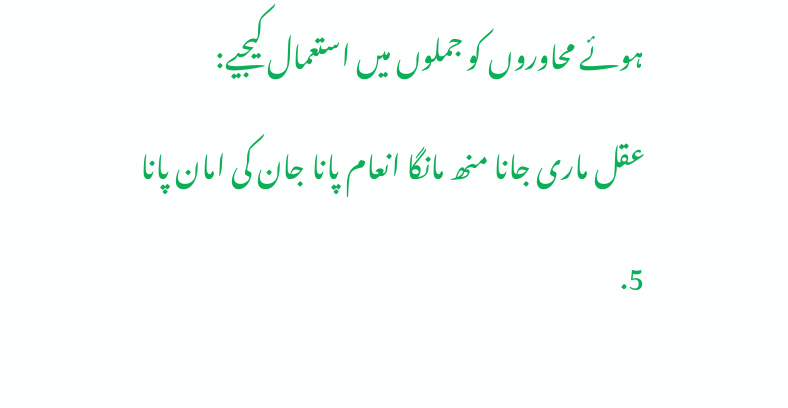ہوئے محاوروں کو جملوں میں استعمال کیجیے:
عقل ماری جانا منھ مانگا انعام پانا جان کی امان پانا
5.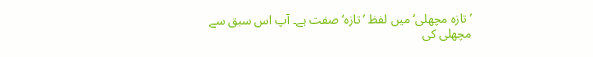’تازہ مچھلی‘ میں لفظ ’تازہ‘ صفت ہے۔ آپ اس سبق سے مچھلی کی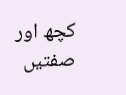کچھ اور صفتیں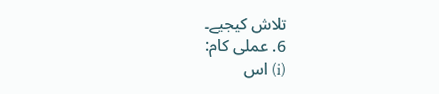تلاش کیجیے۔
6. عملی کام:
(i) اس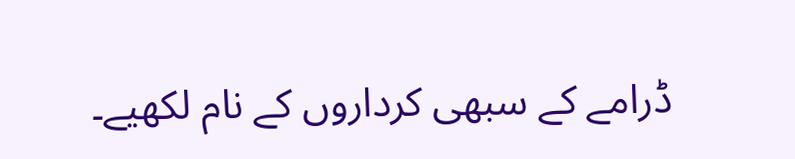ڈرامے کے سبھی کرداروں کے نام لکھیے۔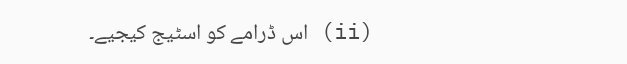(ii) اس ڈرامے کو اسٹیج کیجیے۔